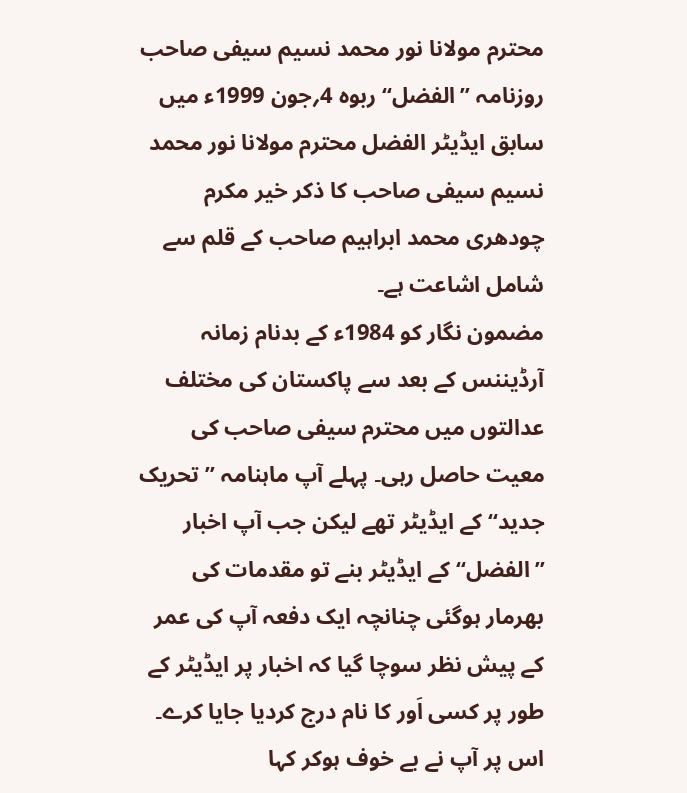محترم مولانا نور محمد نسیم سیفی صاحب
روزنامہ ’’الفضل‘‘ ربوہ 4؍جون 1999ء میں سابق ایڈیٹر الفضل محترم مولانا نور محمد نسیم سیفی صاحب کا ذکر خیر مکرم چودھری محمد ابراہیم صاحب کے قلم سے شامل اشاعت ہے۔
مضمون نگار کو 1984ء کے بدنام زمانہ آرڈیننس کے بعد سے پاکستان کی مختلف عدالتوں میں محترم سیفی صاحب کی معیت حاصل رہی۔ پہلے آپ ماہنامہ ’’تحریک جدید‘‘ کے ایڈیٹر تھے لیکن جب آپ اخبار ’’الفضل‘‘ کے ایڈیٹر بنے تو مقدمات کی بھرمار ہوگئی چنانچہ ایک دفعہ آپ کی عمر کے پیش نظر سوچا گیا کہ اخبار پر ایڈیٹر کے طور پر کسی اَور کا نام درج کردیا جایا کرے۔ اس پر آپ نے بے خوف ہوکر کہا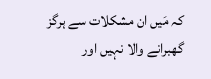کہ مَیں ان مشکلات سے ہرگز گھبرانے والا نہیں اور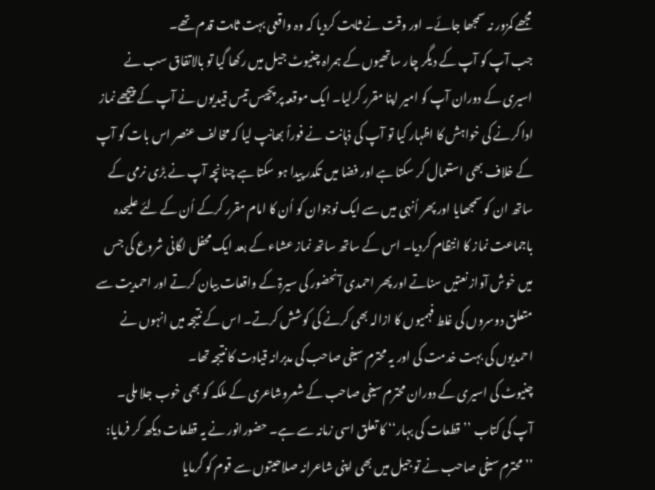مجھے کمزور نہ سمجھا جائے۔ اور وقت نے ثابت کردیا کہ وہ واقعی بہت ثابت قدم تھے۔
جب آپ کو آپ کے دیگر چار ساتھیوں کے ہمراہ چنیوٹ جیل میں رکھا گیا تو بالاتفاق سب نے اسیری کے دوران آپ کو امیر اپنا مقرر کرلیا۔ ایک موقعہ پر پچیس تیس قیدیوں نے آپ کے پیچھے نماز ادا کرنے کی خواہش کا اظہار کیا تو آپ کی ذہانت نے فوراً بھانپ لیا کہ مخالف عنصر اس بات کو آپ کے خلاف بھی استعمال کر سکتا ہے اور فضا میں تکدر پیدا ہو سکتا ہے چنانچہ آپ نے بڑی نرمی کے ساتھ ان کو سمجھایا اور پھر اُنہی میں سے ایک نوجوان کو اُن کا امام مقرر کرکے اُن کے لئے علیحدہ باجماعت نماز کا انتظام کردیا۔ اس کے ساتھ ساتھ نماز عشاء کے بعد ایک محفل لگانی شروع کی جس میں خوش آواز نعتیں سناتے اور پھر احمدی آنحضور کی سیرۃ کے واقعات بیان کرتے اور احمدیت سے متعلق دوسروں کی غلط فہمیوں کا ازالہ بھی کرنے کی کوشش کرتے۔ اس کے نتیجہ میں انہوں نے احمدیوں کی بہت خدمت کی اور یہ محترم سیفی صاحب کی مدبرانہ قیادت کا نتیجہ تھا۔
چنیوٹ کی اسیری کے دوران محترم سیفی صاحب کے شعروشاعری کے ملکہ کو بھی خوب جلا ملی۔ آپ کی کتاب ’’قطعات کی بہار‘‘ کا تعلق اسی زمانہ سے ہے۔ حضورانور نے یہ قطعات دیکھ کر فرمایا: ’’محترم سیفی صاحب نے تو جیل میں بھی اپنی شاعرانہ صلاحیتوں سے قوم کو گرمایا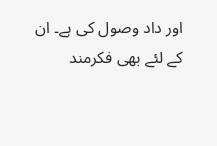اور داد وصول کی ہے۔ ان کے لئے بھی فکرمند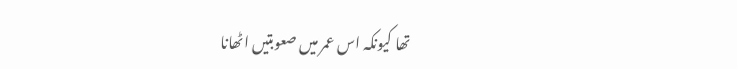تھا کیونکہ اس عمر میں صعوبتیں اٹھانا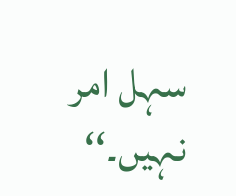سہل امر نہیں۔‘‘